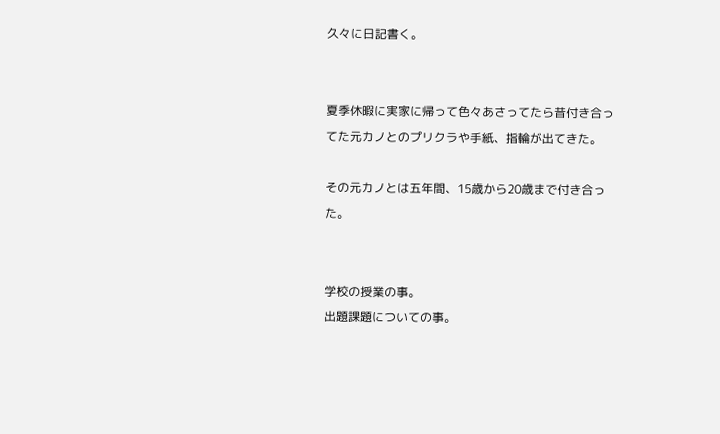久々に日記書く。


夏季休暇に実家に帰って色々あさってたら昔付き合ってた元カノとのプリクラや手紙、指輪が出てきた。

その元カノとは五年間、15歳から20歳まで付き合った。


学校の授業の事。
出題課題についての事。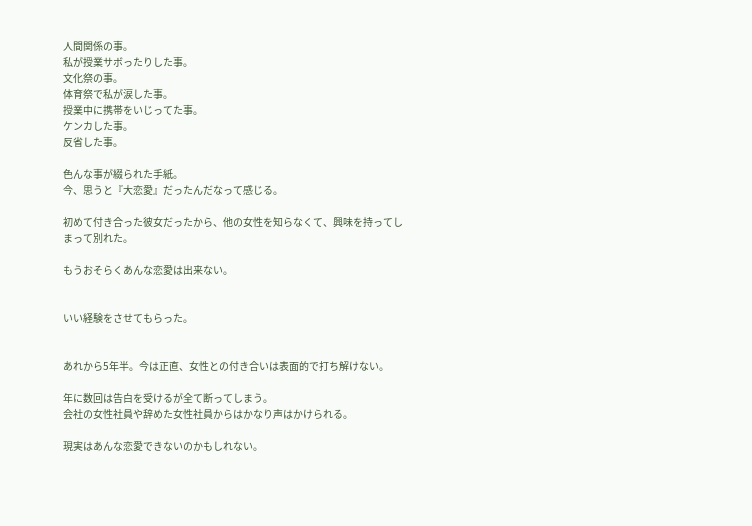人間関係の事。
私が授業サボったりした事。
文化祭の事。
体育祭で私が涙した事。
授業中に携帯をいじってた事。
ケンカした事。
反省した事。

色んな事が綴られた手紙。
今、思うと『大恋愛』だったんだなって感じる。

初めて付き合った彼女だったから、他の女性を知らなくて、興味を持ってしまって別れた。

もうおそらくあんな恋愛は出来ない。


いい経験をさせてもらった。


あれから5年半。今は正直、女性との付き合いは表面的で打ち解けない。

年に数回は告白を受けるが全て断ってしまう。
会社の女性社員や辞めた女性社員からはかなり声はかけられる。

現実はあんな恋愛できないのかもしれない。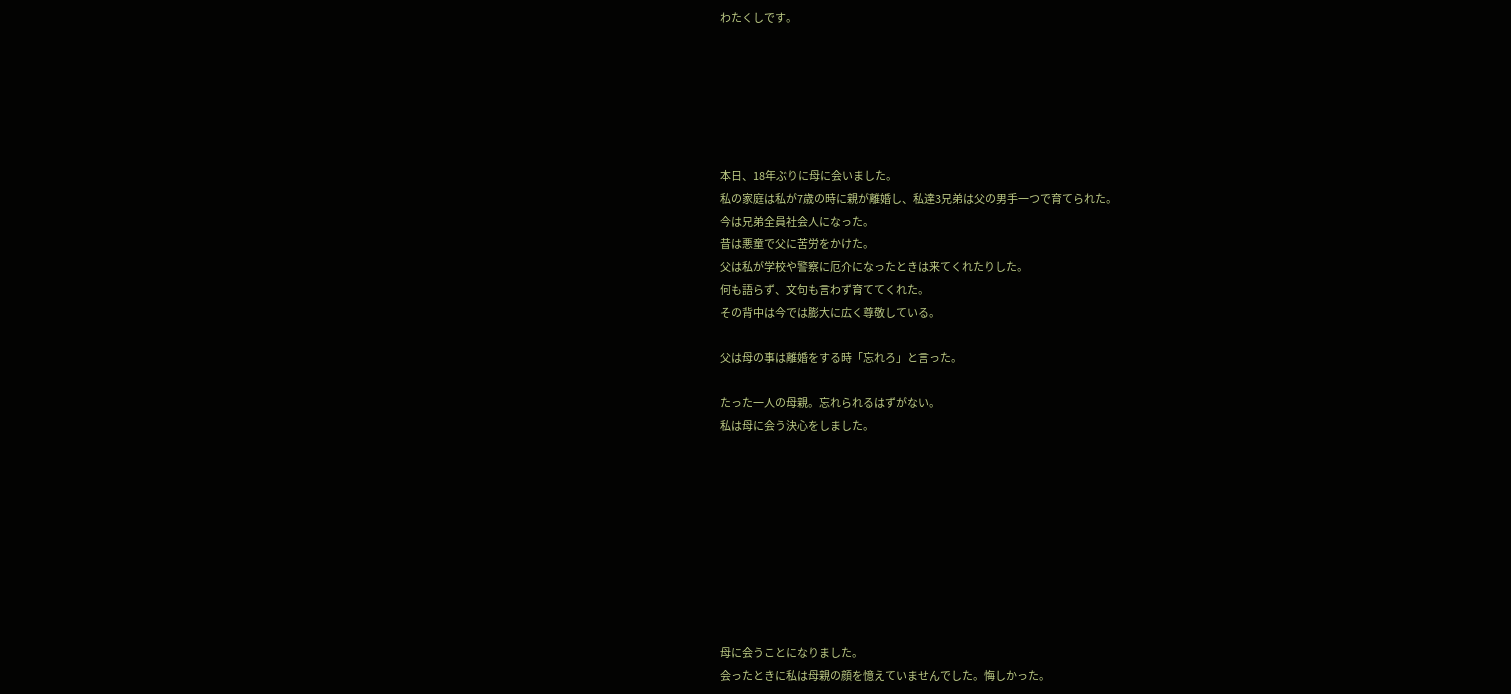わたくしです。






本日、18年ぶりに母に会いました。
私の家庭は私が7歳の時に親が離婚し、私達3兄弟は父の男手一つで育てられた。
今は兄弟全員社会人になった。
昔は悪童で父に苦労をかけた。
父は私が学校や警察に厄介になったときは来てくれたりした。
何も語らず、文句も言わず育ててくれた。
その背中は今では膨大に広く尊敬している。

父は母の事は離婚をする時「忘れろ」と言った。

たった一人の母親。忘れられるはずがない。
私は母に会う決心をしました。









母に会うことになりました。
会ったときに私は母親の顔を憶えていませんでした。悔しかった。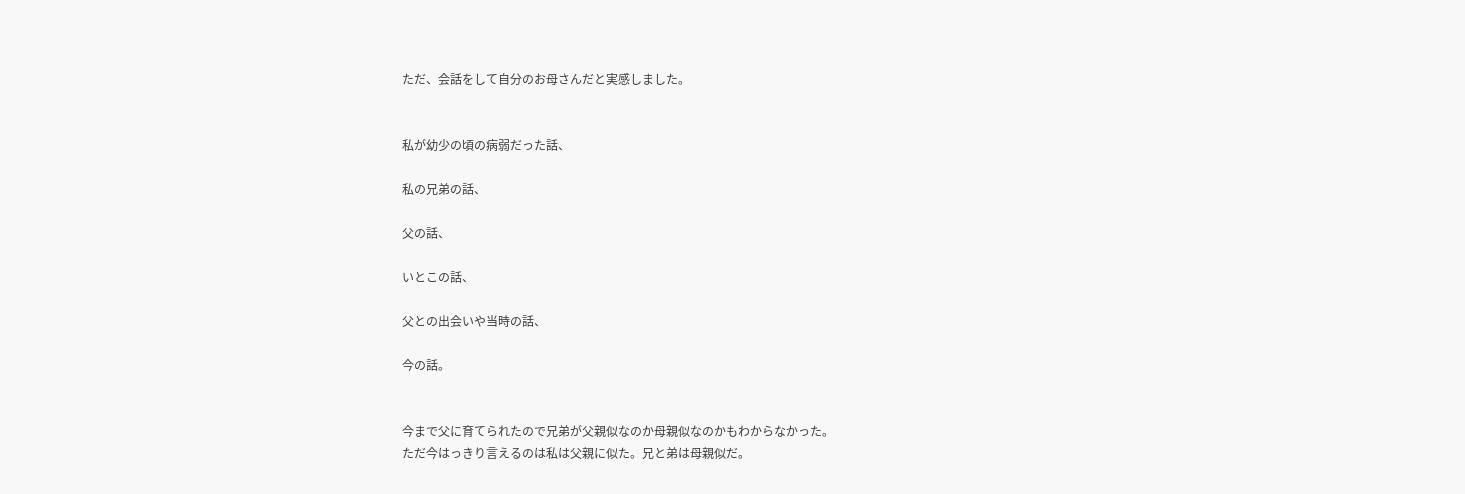ただ、会話をして自分のお母さんだと実感しました。


私が幼少の頃の病弱だった話、

私の兄弟の話、

父の話、

いとこの話、

父との出会いや当時の話、

今の話。


今まで父に育てられたので兄弟が父親似なのか母親似なのかもわからなかった。
ただ今はっきり言えるのは私は父親に似た。兄と弟は母親似だ。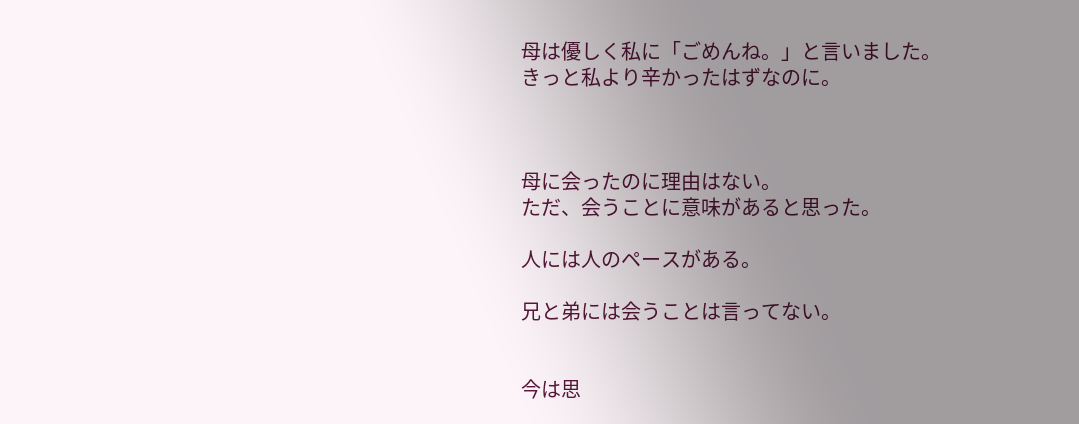母は優しく私に「ごめんね。」と言いました。
きっと私より辛かったはずなのに。



母に会ったのに理由はない。
ただ、会うことに意味があると思った。

人には人のペースがある。

兄と弟には会うことは言ってない。


今は思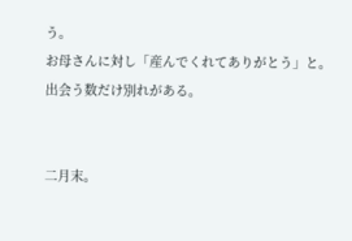う。
お母さんに対し「産んでくれてありがとう」と。
出会う数だけ別れがある。


二月末。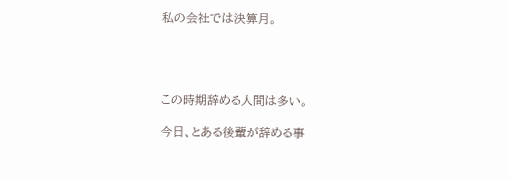私の会社では決算月。




この時期辞める人間は多い。

今日、とある後輩が辞める事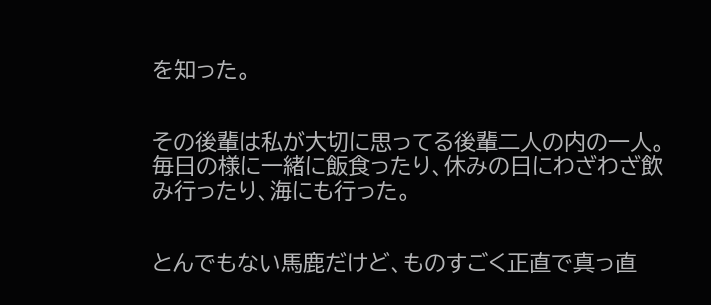を知った。


その後輩は私が大切に思ってる後輩二人の内の一人。
毎日の様に一緒に飯食ったり、休みの日にわざわざ飲み行ったり、海にも行った。


とんでもない馬鹿だけど、ものすごく正直で真っ直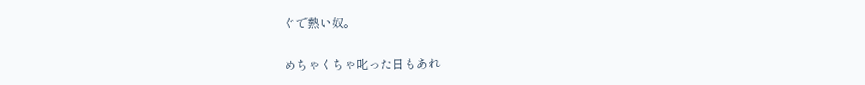ぐで熱い奴。

めちゃくちゃ叱った日もあれ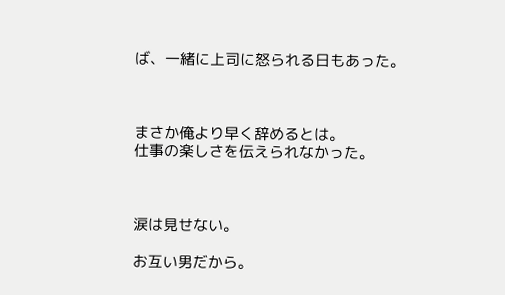ば、一緒に上司に怒られる日もあった。



まさか俺より早く辞めるとは。
仕事の楽しさを伝えられなかった。



涙は見せない。

お互い男だから。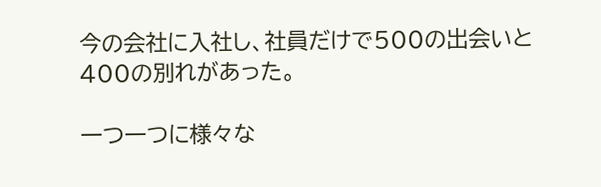今の会社に入社し、社員だけで500の出会いと400の別れがあった。

一つ一つに様々な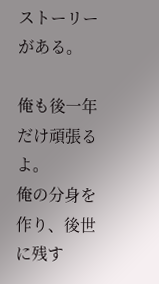ストーリーがある。

俺も後一年だけ頑張るよ。
俺の分身を作り、後世に残す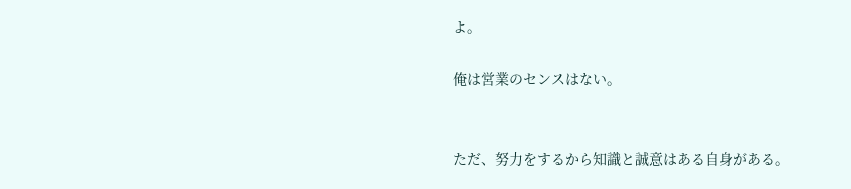よ。

俺は営業のセンスはない。


ただ、努力をするから知識と誠意はある自身がある。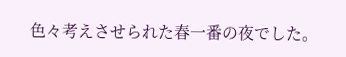色々考えさせられた春一番の夜でした。